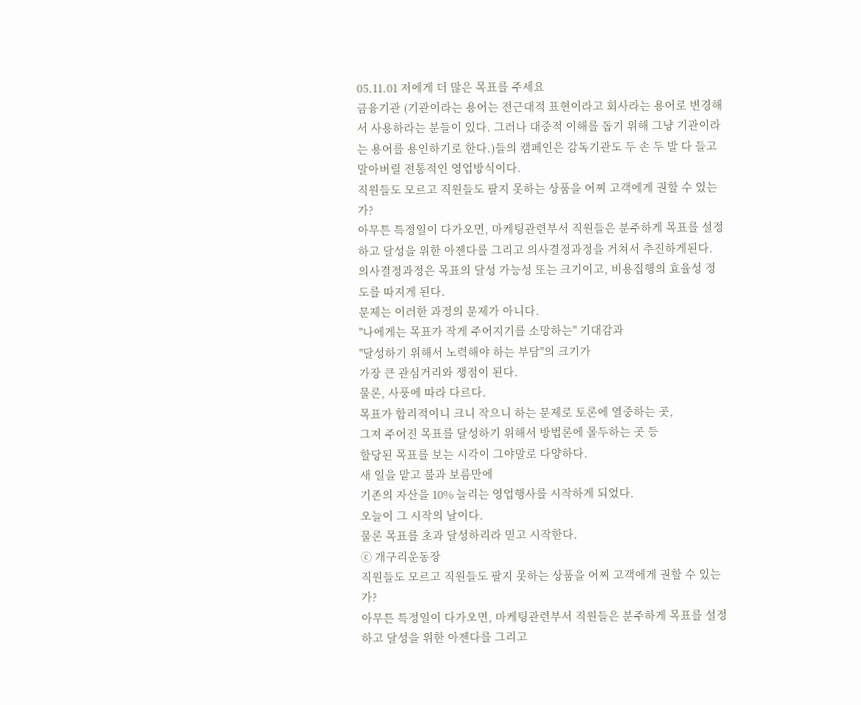05.11.01 저에게 더 많은 목표를 주세요
금융기관 (기관이라는 용어는 전근대적 표현이라고 회사라는 용어로 변경해서 사용하라는 분들이 있다. 그러나 대중적 이해를 돕기 위해 그냥 기관이라는 용어를 용인하기로 한다.)들의 캠페인은 감독기관도 두 손 두 발 다 들고 말아버릴 전통적인 영업방식이다.
직원들도 모르고 직원들도 팔지 못하는 상품을 어찌 고객에게 권할 수 있는가?
아무튼 특정일이 다가오면, 마케팅관련부서 직원들은 분주하게 목표를 설정하고 달성을 위한 아젠다를 그리고 의사결정과정을 거쳐서 추진하게된다. 의사결정과정은 목표의 달성 가능성 또는 크기이고, 비용집행의 효율성 정도를 따지게 된다.
문제는 이러한 과정의 문제가 아니다.
"나에게는 목표가 작게 주어지기를 소망하는" 기대감과
"달성하기 위해서 노력해야 하는 부담"의 크기가
가장 큰 관심거리와 쟁점이 된다.
물론, 사풍에 따라 다르다.
목표가 합리적이니 크니 작으니 하는 문제로 토론에 열중하는 곳,
그져 주어진 목표를 달성하기 위해서 방법론에 몰두하는 곳 등
할당된 목표를 보는 시각이 그야말로 다양하다.
새 일을 맡고 불과 보름만에
기존의 자산을 10% 늘리는 영업행사를 시작하게 되었다.
오늘이 그 시작의 날이다.
물론 목표를 초과 달성하리라 믿고 시작한다.
ⓒ 개구리운동장
직원들도 모르고 직원들도 팔지 못하는 상품을 어찌 고객에게 권할 수 있는가?
아무튼 특정일이 다가오면, 마케팅관련부서 직원들은 분주하게 목표를 설정하고 달성을 위한 아젠다를 그리고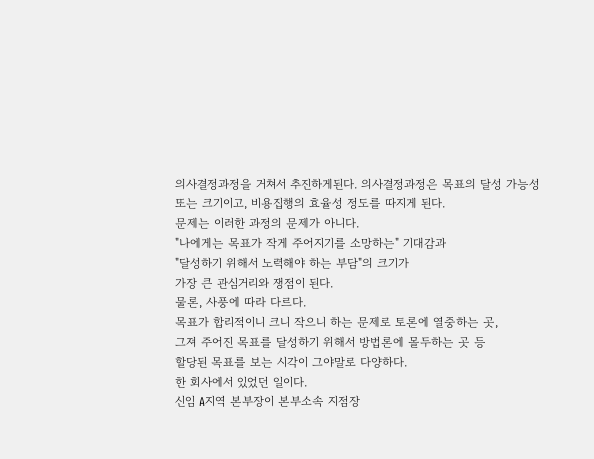의사결정과정을 거쳐서 추진하게된다. 의사결정과정은 목표의 달성 가능성 또는 크기이고, 비용집행의 효율성 정도를 따지게 된다.
문제는 이러한 과정의 문제가 아니다.
"나에게는 목표가 작게 주어지기를 소망하는" 기대감과
"달성하기 위해서 노력해야 하는 부담"의 크기가
가장 큰 관심거리와 쟁점이 된다.
물론, 사풍에 따라 다르다.
목표가 합리적이니 크니 작으니 하는 문제로 토론에 열중하는 곳,
그져 주어진 목표를 달성하기 위해서 방법론에 몰두하는 곳 등
할당된 목표를 보는 시각이 그야말로 다양하다.
한 회사에서 있었던 일이다.
신임 A지역 본부장이 본부소속 지점장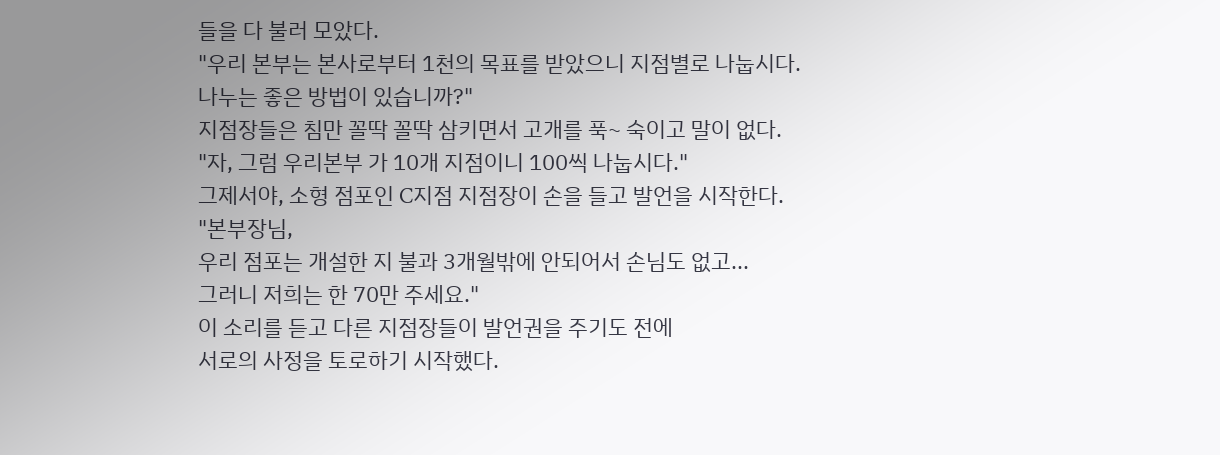들을 다 불러 모았다.
"우리 본부는 본사로부터 1천의 목표를 받았으니 지점별로 나눕시다.
나누는 좋은 방법이 있습니까?"
지점장들은 침만 꼴딱 꼴딱 삼키면서 고개를 푹~ 숙이고 말이 없다.
"자, 그럼 우리본부 가 10개 지점이니 100씩 나눕시다."
그제서야, 소형 점포인 C지점 지점장이 손을 들고 발언을 시작한다.
"본부장님,
우리 점포는 개설한 지 불과 3개월밖에 안되어서 손님도 없고...
그러니 저희는 한 70만 주세요."
이 소리를 듣고 다른 지점장들이 발언권을 주기도 전에
서로의 사정을 토로하기 시작했다.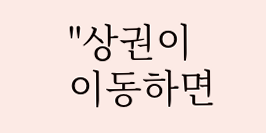"상권이 이동하면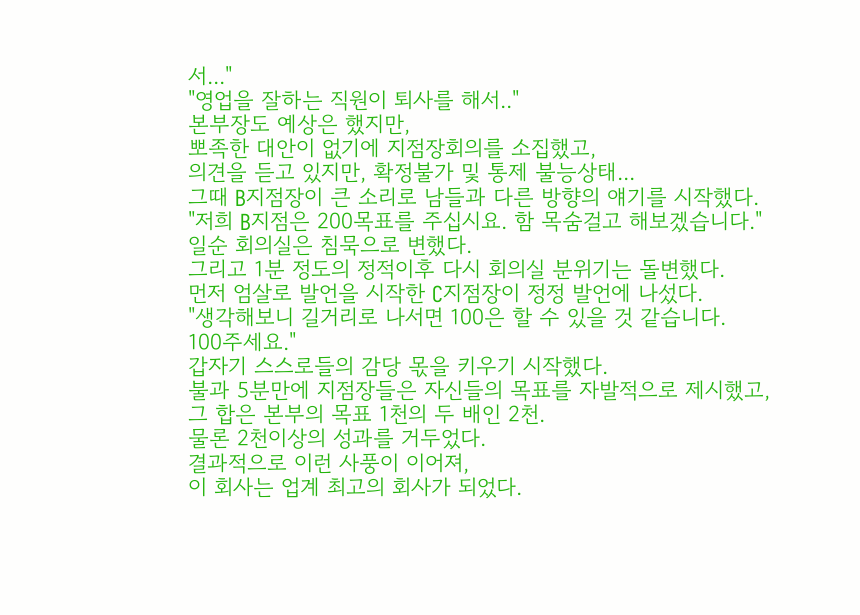서..."
"영업을 잘하는 직원이 퇴사를 해서.."
본부장도 예상은 했지만,
뽀족한 대안이 없기에 지점장회의를 소집했고,
의견을 듣고 있지만, 확정불가 및 통제 불능상태...
그때 B지점장이 큰 소리로 남들과 다른 방향의 얘기를 시작했다.
"저희 B지점은 200목표를 주십시요. 함 목숨걸고 해보겠습니다."
일순 회의실은 침묵으로 변했다.
그리고 1분 정도의 정적이후 다시 회의실 분위기는 돌변했다.
먼저 엄살로 발언을 시작한 C지점장이 정정 발언에 나섰다.
"생각해보니 길거리로 나서면 100은 할 수 있을 것 같습니다.
100주세요."
갑자기 스스로들의 감당 몫을 키우기 시작했다.
불과 5분만에 지점장들은 자신들의 목표를 자발적으로 제시했고,
그 합은 본부의 목표 1천의 두 배인 2천.
물론 2천이상의 성과를 거두었다.
결과적으로 이런 사풍이 이어져,
이 회사는 업계 최고의 회사가 되었다.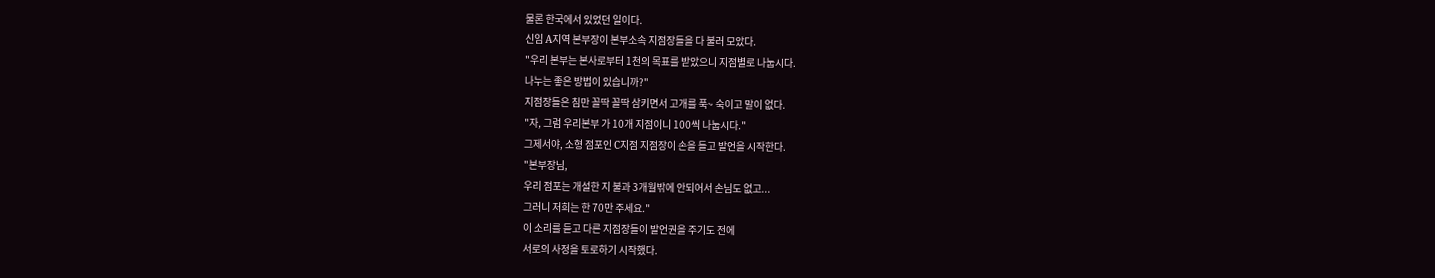물론 한국에서 있었던 일이다.
신임 A지역 본부장이 본부소속 지점장들을 다 불러 모았다.
"우리 본부는 본사로부터 1천의 목표를 받았으니 지점별로 나눕시다.
나누는 좋은 방법이 있습니까?"
지점장들은 침만 꼴딱 꼴딱 삼키면서 고개를 푹~ 숙이고 말이 없다.
"자, 그럼 우리본부 가 10개 지점이니 100씩 나눕시다."
그제서야, 소형 점포인 C지점 지점장이 손을 들고 발언을 시작한다.
"본부장님,
우리 점포는 개설한 지 불과 3개월밖에 안되어서 손님도 없고...
그러니 저희는 한 70만 주세요."
이 소리를 듣고 다른 지점장들이 발언권을 주기도 전에
서로의 사정을 토로하기 시작했다.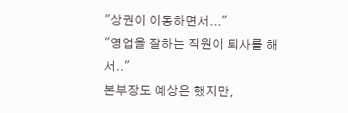"상권이 이동하면서..."
"영업을 잘하는 직원이 퇴사를 해서.."
본부장도 예상은 했지만,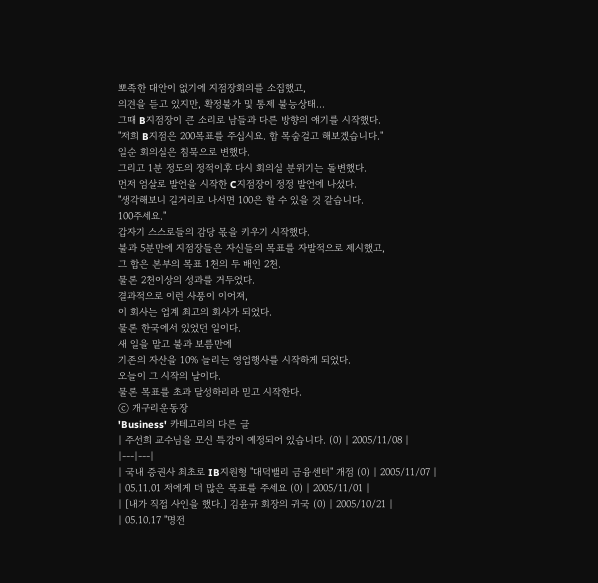뽀족한 대안이 없기에 지점장회의를 소집했고,
의견을 듣고 있지만, 확정불가 및 통제 불능상태...
그때 B지점장이 큰 소리로 남들과 다른 방향의 얘기를 시작했다.
"저희 B지점은 200목표를 주십시요. 함 목숨걸고 해보겠습니다."
일순 회의실은 침묵으로 변했다.
그리고 1분 정도의 정적이후 다시 회의실 분위기는 돌변했다.
먼저 엄살로 발언을 시작한 C지점장이 정정 발언에 나섰다.
"생각해보니 길거리로 나서면 100은 할 수 있을 것 같습니다.
100주세요."
갑자기 스스로들의 감당 몫을 키우기 시작했다.
불과 5분만에 지점장들은 자신들의 목표를 자발적으로 제시했고,
그 합은 본부의 목표 1천의 두 배인 2천.
물론 2천이상의 성과를 거두었다.
결과적으로 이런 사풍이 이어져,
이 회사는 업계 최고의 회사가 되었다.
물론 한국에서 있었던 일이다.
새 일을 맡고 불과 보름만에
기존의 자산을 10% 늘리는 영업행사를 시작하게 되었다.
오늘이 그 시작의 날이다.
물론 목표를 초과 달성하리라 믿고 시작한다.
ⓒ 개구리운동장
'Business' 카테고리의 다른 글
| 주선희 교수님을 모신 특강이 예정되어 있습니다. (0) | 2005/11/08 |
|---|---|
| 국내 증권사 최초로 IB지원형 "대덕밸리 금융센터" 개점 (0) | 2005/11/07 |
| 05.11.01 저에게 더 많은 목표를 주세요 (0) | 2005/11/01 |
| [내가 직접 사인을 했다.] 김윤규 회장의 귀국 (0) | 2005/10/21 |
| 05.10.17 "명전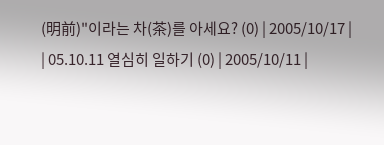(明前)"이라는 차(茶)를 아세요? (0) | 2005/10/17 |
| 05.10.11 열심히 일하기 (0) | 2005/10/11 |